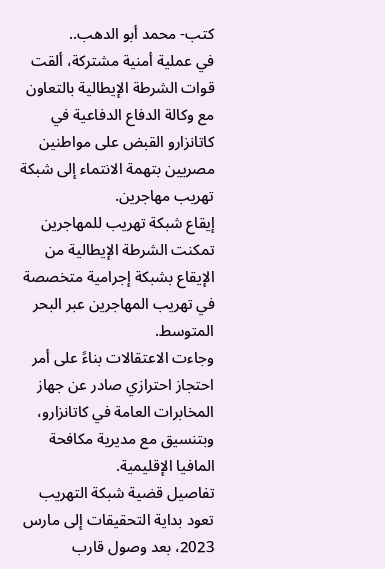كتب- محمد أبو الدهب..
في عملية أمنية مشتركة، ألقت قوات الشرطة الإيطالية بالتعاون مع وكالة الدفاع الدفاعية في كاتانزارو القبض على مواطنين مصريين بتهمة الانتماء إلى شبكة تهريب مهاجرين.
إيقاع شبكة تهريب للمهاجرين
تمكنت الشرطة الإيطالية من الإيقاع بشبكة إجرامية متخصصة في تهريب المهاجرين عبر البحر المتوسط.
وجاءت الاعتقالات بناءً على أمر احتجاز احترازي صادر عن جهاز المخابرات العامة في كاتانزارو، وبتنسيق مع مديرية مكافحة المافيا الإقليمية.
تفاصيل قضية شبكة التهريب
تعود بداية التحقيقات إلى مارس 2023، بعد وصول قارب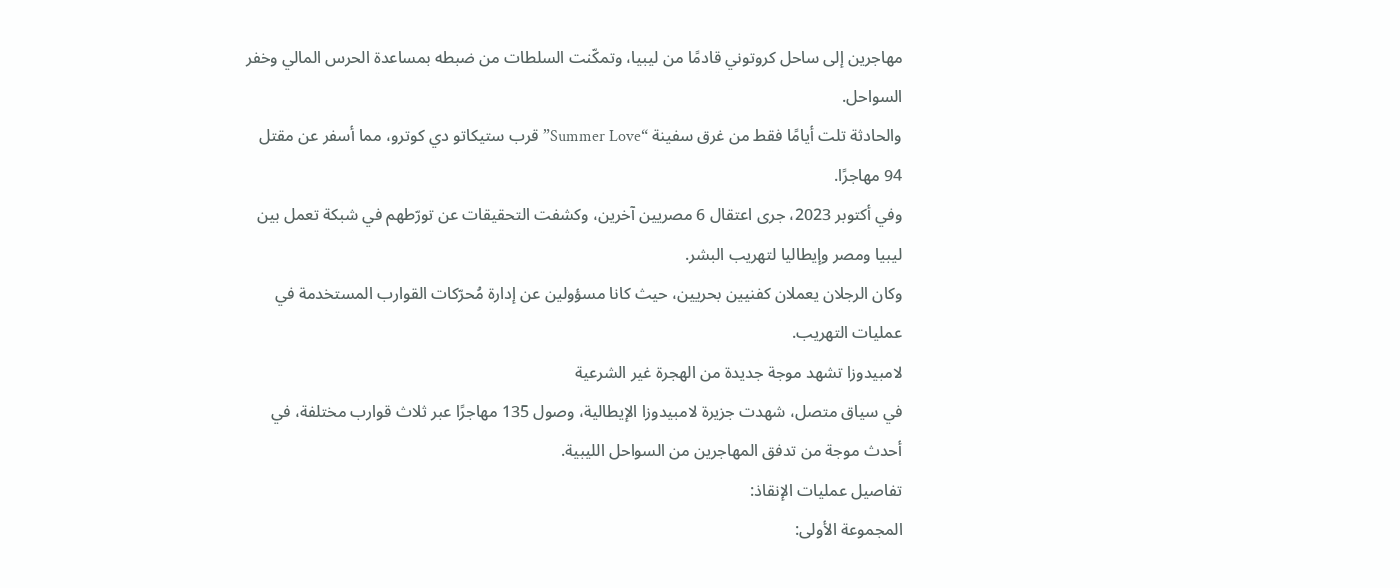مهاجرين إلى ساحل كروتوني قادمًا من ليبيا، وتمكّنت السلطات من ضبطه بمساعدة الحرس المالي وخفر السواحل.
والحادثة تلت أيامًا فقط من غرق سفينة “Summer Love” قرب ستيكاتو دي كوترو، مما أسفر عن مقتل 94 مهاجرًا.
وفي أكتوبر 2023، جرى اعتقال 6 مصريين آخرين، وكشفت التحقيقات عن تورّطهم في شبكة تعمل بين ليبيا ومصر وإيطاليا لتهريب البشر.
وكان الرجلان يعملان كفنيين بحريين، حيث كانا مسؤولين عن إدارة مُحرّكات القوارب المستخدمة في عمليات التهريب.
لامبيدوزا تشهد موجة جديدة من الهجرة غير الشرعية
في سياق متصل، شهدت جزيرة لامبيدوزا الإيطالية، وصول 135 مهاجرًا عبر ثلاث قوارب مختلفة، في أحدث موجة من تدفق المهاجرين من السواحل الليبية.
تفاصيل عمليات الإنقاذ:
المجموعة الأولى: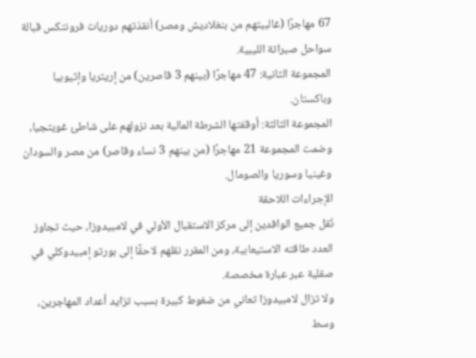67 مهاجرًا (غالبيتهم من بنغلاديش ومصر) أنقذتهم دوريات فرونتكس قبالة سواحل صبراتة الليبية.
المجموعة الثانية: 47 مهاجرًا (بينهم 3 قاصرين) من إريتريا وإثيوبيا وباكستان.
المجموعة الثالثة: أوقفتها الشرطة المالية بعد نزولهم على شاطئ غويتجيا، وضمت المجموعة 21 مهاجرًا (من بينهم 3 نساء وقاصر) من مصر والسودان وغينيا وسوريا والصومال.
الإجراءات اللاحقة
نُقل جميع الوافدين إلى مركز الاستقبال الأولي في لامبيدوزا، حيث تجاوز العدد طاقته الاستيعابية، ومن المقرر نقلهم لاحقًا إلى بورتو إمبيدوكلي في صقلية عبر عبارة مخصصة.
ولا تزال لامبيدوزا تعاني من ضغوط كبيرة بسبب تزايد أعداد المهاجرين، وسط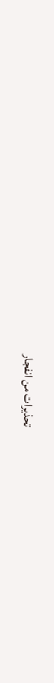تحذيرات من انفجار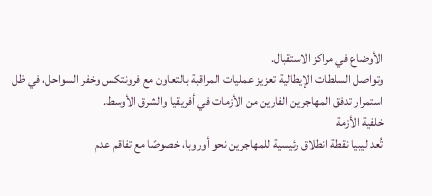الأوضاع في مراكز الاستقبال.
وتواصل السلطات الإيطالية تعزيز عمليات المراقبة بالتعاون مع فرونتكس وخفر السواحل، في ظل استمرار تدفق المهاجرين الفارين من الأزمات في أفريقيا والشرق الأوسط.
خلفية الأزمة
تُعد ليبيا نقطة انطلاق رئيسية للمهاجرين نحو أوروبا، خصوصًا مع تفاقم عدم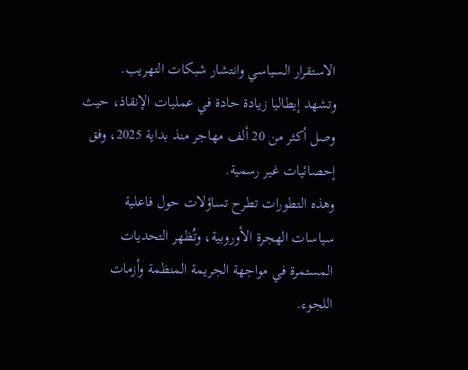الاستقرار السياسي وانتشار شبكات التهريب.
وتشهد إيطاليا زيادة حادة في عمليات الإنقاذ، حيث وصل أكثر من 20 ألف مهاجر منذ بداية 2025، وفق إحصائيات غير رسمية.
وهذه التطورات تطرح تساؤلات حول فاعلية سياسات الهجرة الأوروبية، وتُظهر التحديات المستمرة في مواجهة الجريمة المنظمة وأزمات اللجوء.